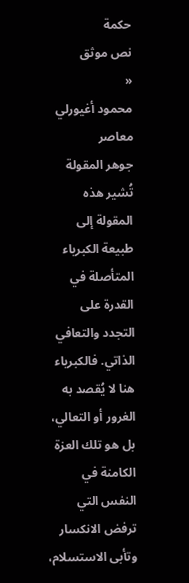حكمة
نص موثق
«
محمود أغيورلي
معاصر
جوهر المقولة
تُشير هذه المقولة إلى طبيعة الكبرياء المتأصلة في القدرة على التجدد والتعافي الذاتي. فالكبرياء هنا لا يُقصد به الغرور أو التعالي، بل هو تلك العزة الكامنة في النفس التي ترفض الانكسار وتأبى الاستسلام،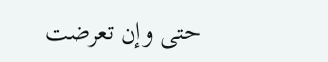حتى وإن تعرضت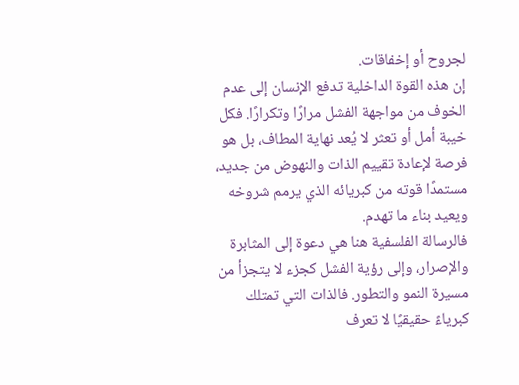لجروح أو إخفاقات.
إن هذه القوة الداخلية تدفع الإنسان إلى عدم الخوف من مواجهة الفشل مرارًا وتكرارًا. فكل خيبة أمل أو تعثر لا يُعد نهاية المطاف، بل هو فرصة لإعادة تقييم الذات والنهوض من جديد، مستمدًا قوته من كبريائه الذي يرمم شروخه ويعيد بناء ما تهدم.
فالرسالة الفلسفية هنا هي دعوة إلى المثابرة والإصرار، وإلى رؤية الفشل كجزء لا يتجزأ من مسيرة النمو والتطور. فالذات التي تمتلك كبرياءً حقيقيًا لا تعرف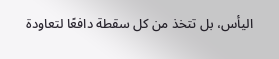اليأس، بل تتخذ من كل سقطة دافعًا لتعاودة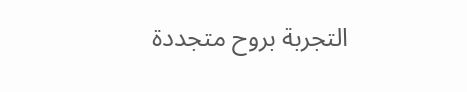التجربة بروح متجددة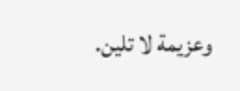وعزيمة لا تلين.